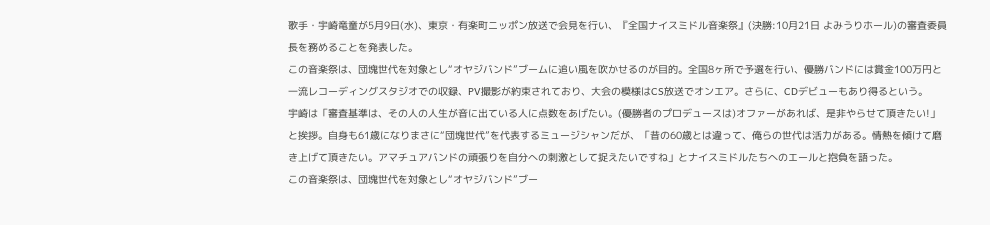歌手・宇崎竜童が5月9日(水)、東京・有楽町ニッポン放送で会見を行い、『全国ナイスミドル音楽祭』(決勝:10月21日 よみうりホール)の審査委員長を務めることを発表した。
この音楽祭は、団塊世代を対象とし“オヤジバンド”ブームに追い風を吹かせるのが目的。全国8ヶ所で予選を行い、優勝バンドには賞金100万円と一流レコーディングスタジオでの収録、PV撮影が約束されており、大会の模様はCS放送でオンエア。さらに、CDデビューもあり得るという。
宇崎は「審査基準は、その人の人生が音に出ている人に点数をあげたい。(優勝者のプロデュースは)オファーがあれば、是非やらせて頂きたい!」と挨拶。自身も61歳になりまさに“団塊世代”を代表するミュージシャンだが、「昔の60歳とは違って、俺らの世代は活力がある。情熱を傾けて磨き上げて頂きたい。アマチュアバンドの頑張りを自分への刺激として捉えたいですね」とナイスミドルたちへのエールと抱負を語った。
この音楽祭は、団塊世代を対象とし“オヤジバンド”ブー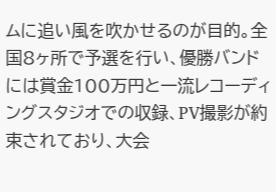ムに追い風を吹かせるのが目的。全国8ヶ所で予選を行い、優勝バンドには賞金100万円と一流レコーディングスタジオでの収録、PV撮影が約束されており、大会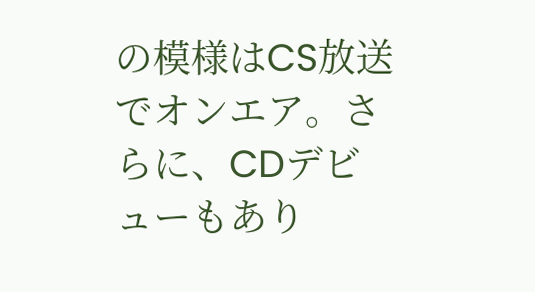の模様はCS放送でオンエア。さらに、CDデビューもあり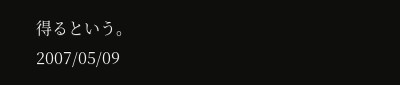得るという。
2007/05/09